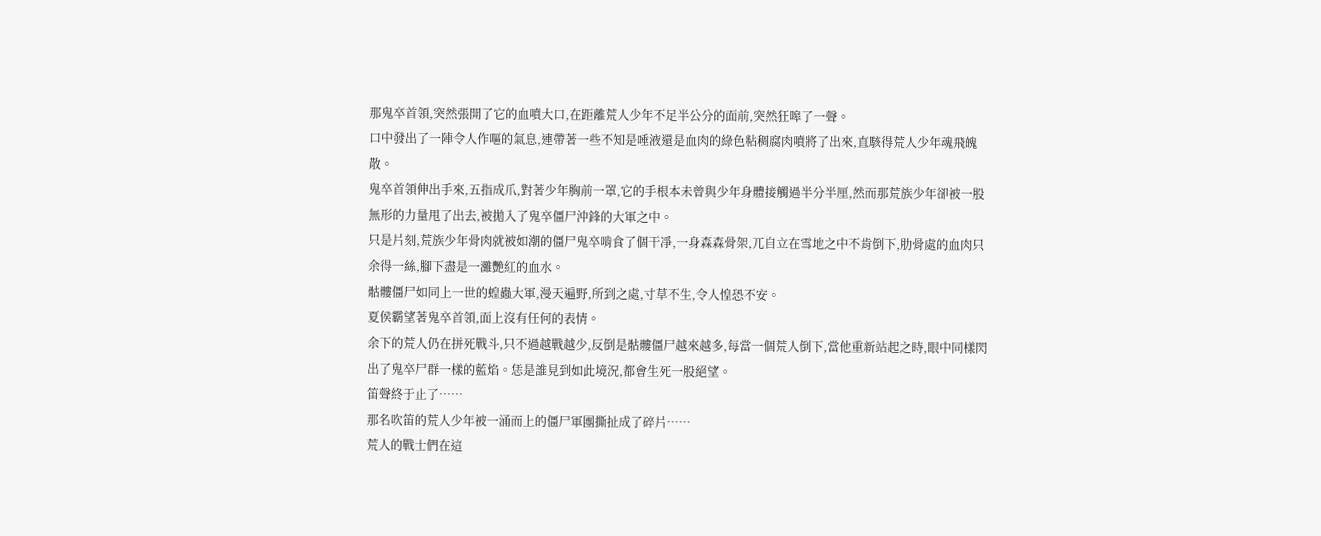那鬼卒首領,突然張開了它的血噴大口,在距離荒人少年不足半公分的面前,突然狂嗥了一聲。
口中發出了一陣令人作嘔的氣息,連帶著一些不知是唾液還是血肉的綠色粘稠腐肉噴將了出來,直駭得荒人少年魂飛魄散。
鬼卒首領伸出手來,五指成爪,對著少年胸前一罩,它的手根本未曾與少年身體接觸過半分半厘,然而那荒族少年卻被一股無形的力量甩了出去,被拋入了鬼卒僵尸沖鋒的大軍之中。
只是片刻,荒族少年骨肉就被如潮的僵尸鬼卒啃食了個干凈,一身森森骨架,兀自立在雪地之中不肯倒下,肋骨處的血肉只余得一絲,腳下盡是一灘艷紅的血水。
骷髏僵尸如同上一世的蝗蟲大軍,漫天遍野,所到之處,寸草不生,令人惶恐不安。
夏侯霸望著鬼卒首領,面上沒有任何的表情。
余下的荒人仍在拼死戰斗,只不過越戰越少,反倒是骷髏僵尸越來越多,每當一個荒人倒下,當他重新站起之時,眼中同樣閃出了鬼卒尸群一樣的藍焰。恁是誰見到如此境況,都會生死一股絕望。
笛聲終于止了……
那名吹笛的荒人少年被一涌而上的僵尸軍團撕扯成了碎片……
荒人的戰士們在這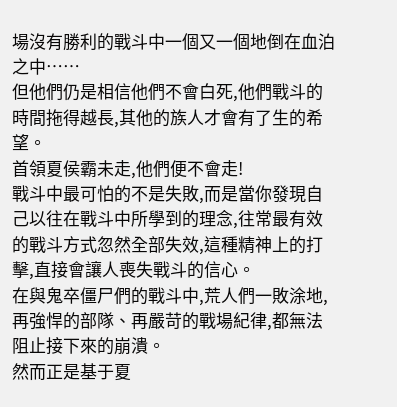場沒有勝利的戰斗中一個又一個地倒在血泊之中……
但他們仍是相信他們不會白死,他們戰斗的時間拖得越長,其他的族人才會有了生的希望。
首領夏侯霸未走,他們便不會走!
戰斗中最可怕的不是失敗,而是當你發現自己以往在戰斗中所學到的理念,往常最有效的戰斗方式忽然全部失效,這種精神上的打擊,直接會讓人喪失戰斗的信心。
在與鬼卒僵尸們的戰斗中,荒人們一敗涂地,再強悍的部隊、再嚴苛的戰場紀律,都無法阻止接下來的崩潰。
然而正是基于夏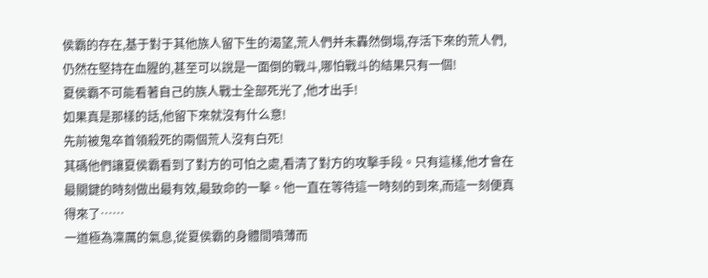侯霸的存在,基于對于其他族人留下生的渴望,荒人們并未轟然倒塌,存活下來的荒人們,仍然在堅持在血腥的,甚至可以說是一面倒的戰斗,哪怕戰斗的結果只有一個!
夏侯霸不可能看著自己的族人戰士全部死光了,他才出手!
如果真是那樣的話,他留下來就沒有什么意!
先前被鬼卒首領殺死的兩個荒人沒有白死!
其碼他們讓夏侯霸看到了對方的可怕之處,看清了對方的攻擊手段。只有這樣,他才會在最關鍵的時刻做出最有效,最致命的一擊。他一直在等待這一時刻的到來,而這一刻便真得來了……
一道極為凜厲的氣息,從夏侯霸的身體間噴薄而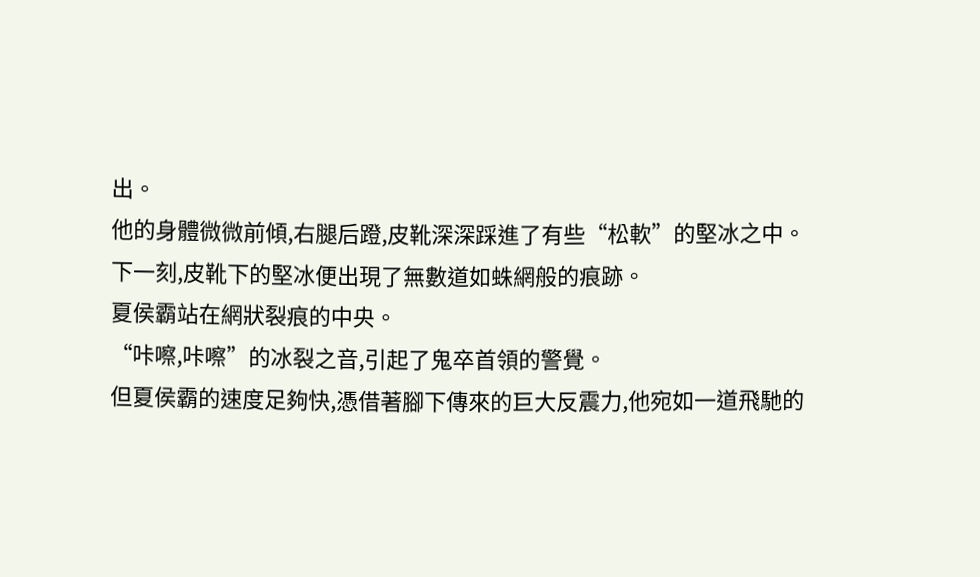出。
他的身體微微前傾,右腿后蹬,皮靴深深踩進了有些“松軟”的堅冰之中。
下一刻,皮靴下的堅冰便出現了無數道如蛛網般的痕跡。
夏侯霸站在網狀裂痕的中央。
“咔嚓,咔嚓”的冰裂之音,引起了鬼卒首領的警覺。
但夏侯霸的速度足夠快,憑借著腳下傳來的巨大反震力,他宛如一道飛馳的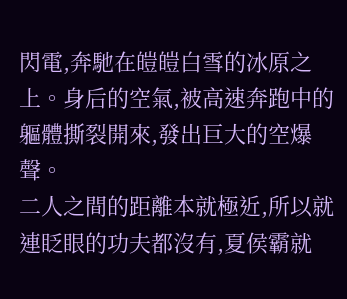閃電,奔馳在皚皚白雪的冰原之上。身后的空氣,被高速奔跑中的軀體撕裂開來,發出巨大的空爆聲。
二人之間的距離本就極近,所以就連眨眼的功夫都沒有,夏侯霸就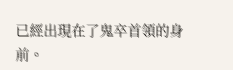已經出現在了鬼卒首領的身前。